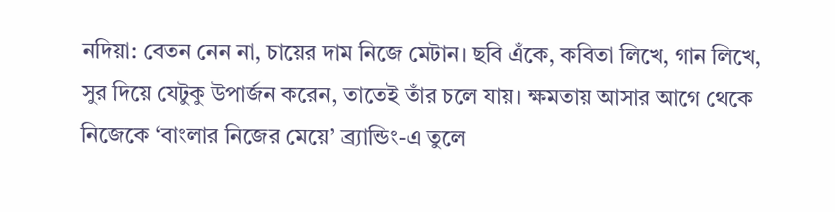নদিয়া: বেতন নেন না, চায়ের দাম নিজে মেটান। ছবি এঁকে, কবিতা লিখে, গান লিখে, সুর দিয়ে যেটুকু উপার্জন করেন, তাতেই তাঁর চলে যায়। ক্ষমতায় আসার আগে থেকে নিজেকে ‘বাংলার নিজের মেয়ে’ ব্র্যান্ডিং-এ তুলে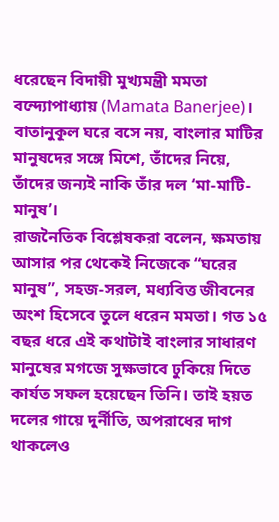ধরেছেন বিদায়ী মুখ্যমন্ত্রী মমতা বন্দ্যোপাধ্যায় (Mamata Banerjee)। বাতানুকূল ঘরে বসে নয়, বাংলার মাটির মানুষদের সঙ্গে মিশে, তাঁদের নিয়ে, তাঁদের জন্যই নাকি তাঁর দল ‘মা-মাটি-মানুষ’।
রাজনৈতিক বিশ্লেষকরা বলেন, ক্ষমতায় আসার পর থেকেই নিজেকে “ঘরের মানুষ”, সহজ-সরল, মধ্যবিত্ত জীবনের অংশ হিসেবে তুলে ধরেন মমতা। গত ১৫ বছর ধরে এই কথাটাই বাংলার সাধারণ মানুষের মগজে সুক্ষভাবে ঢুকিয়ে দিতে কার্যত সফল হয়েছেন তিনি। তাই হয়ত দলের গায়ে দুর্নীতি, অপরাধের দাগ থাকলেও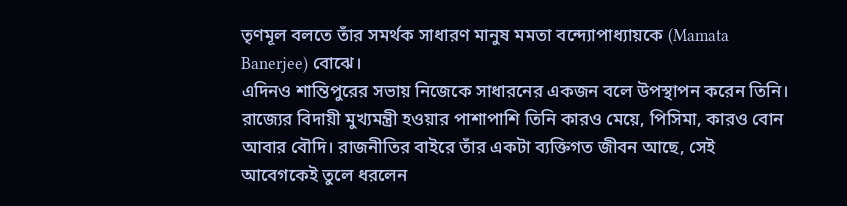তৃণমূল বলতে তাঁর সমর্থক সাধারণ মানুষ মমতা বন্দ্যোপাধ্যায়কে (Mamata Banerjee) বোঝে।
এদিনও শান্তিপুরের সভায় নিজেকে সাধারনের একজন বলে উপস্থাপন করেন তিনি। রাজ্যের বিদায়ী মুখ্যমন্ত্রী হওয়ার পাশাপাশি তিনি কারও মেয়ে, পিসিমা, কারও বোন আবার বৌদি। রাজনীতির বাইরে তাঁর একটা ব্যক্তিগত জীবন আছে, সেই আবেগকেই তুলে ধরলেন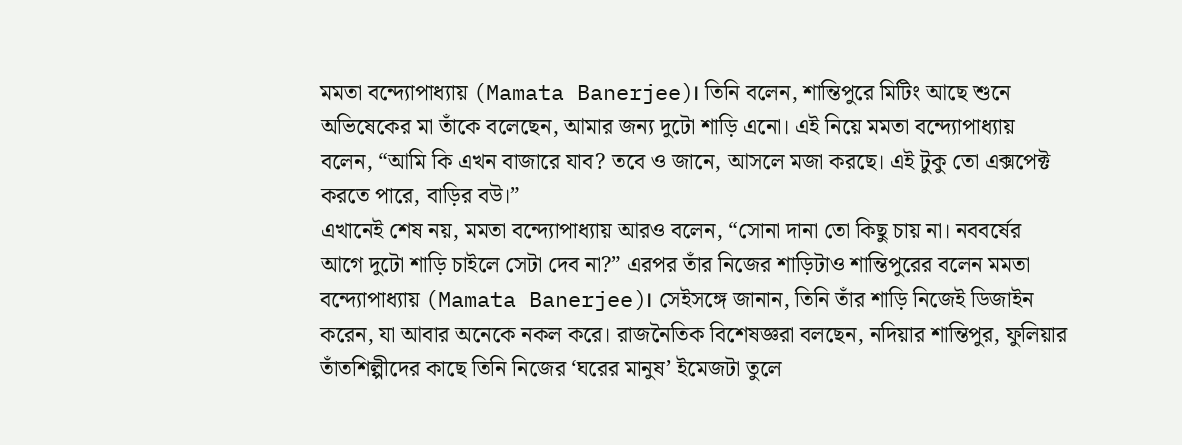মমতা বন্দ্যোপাধ্যায় (Mamata Banerjee)। তিনি বলেন, শান্তিপুরে মিটিং আছে শুনে অভিষেকের মা তাঁকে বলেছেন, আমার জন্য দুটো শাড়ি এনো। এই নিয়ে মমতা বন্দ্যোপাধ্যায় বলেন, “আমি কি এখন বাজারে যাব? তবে ও জানে, আসলে মজা করছে। এই টুকু তো এক্সপেক্ট করতে পারে, বাড়ির বউ।”
এখানেই শেষ নয়, মমতা বন্দ্যোপাধ্যায় আরও বলেন, “সোনা দানা তো কিছু চায় না। নববর্ষের আগে দুটো শাড়ি চাইলে সেটা দেব না?” এরপর তাঁর নিজের শাড়িটাও শান্তিপুরের বলেন মমতা বন্দ্যোপাধ্যায় (Mamata Banerjee)। সেইসঙ্গে জানান, তিনি তাঁর শাড়ি নিজেই ডিজাইন করেন, যা আবার অনেকে নকল করে। রাজনৈতিক বিশেষজ্ঞরা বলছেন, নদিয়ার শান্তিপুর, ফুলিয়ার তাঁতশিল্পীদের কাছে তিনি নিজের ‘ঘরের মানুষ’ ইমেজটা তুলে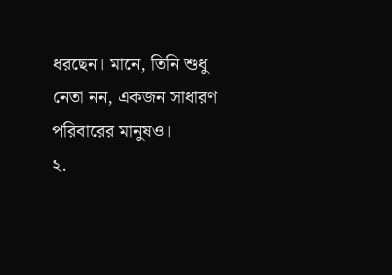ধরছেন। মানে, তিনি শুধু নেতা নন, একজন সাধারণ পরিবারের মানুষও।
২.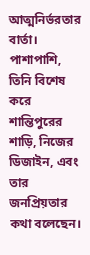আত্মনির্ভরতার বার্তা। পাশাপাশি, তিনি বিশেষ করে শান্তিপুরের শাড়ি, নিজের ডিজাইন, এবং তার জনপ্রিয়তার কথা বলেছেন।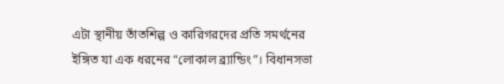এটা স্থানীয় তাঁতশিল্প ও কারিগরদের প্রতি সমর্থনের ইঙ্গিত যা এক ধরনের “লোকাল ব্র্যান্ডিং”। বিধানসভা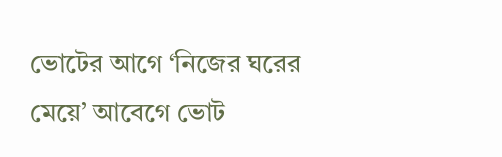ভোটের আগে ‘নিজের ঘরের মেয়ে’ আবেগে ভোট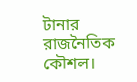টানার রাজনৈতিক কৌশল।